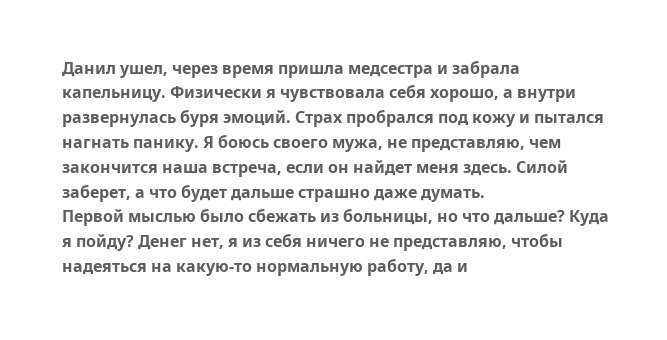Данил ушел, через время пришла медсестра и забрала капельницу. Физически я чувствовала себя хорошо, а внутри развернулась буря эмоций. Страх пробрался под кожу и пытался нагнать панику. Я боюсь своего мужа, не представляю, чем закончится наша встреча, если он найдет меня здесь. Силой заберет, а что будет дальше страшно даже думать.
Первой мыслью было сбежать из больницы, но что дальше? Куда я пойду? Денег нет, я из себя ничего не представляю, чтобы надеяться на какую-то нормальную работу, да и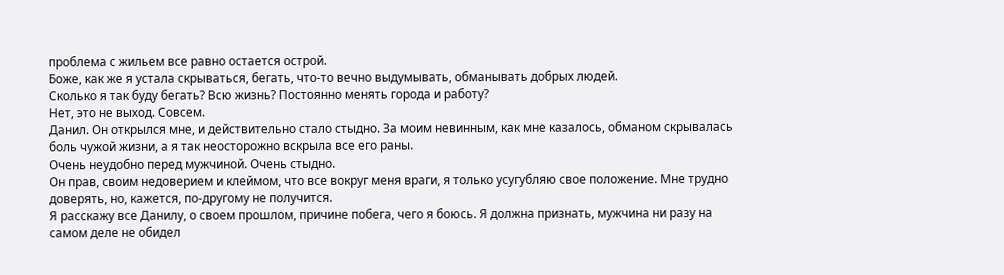проблема с жильем все равно остается острой.
Боже, как же я устала скрываться, бегать, что-то вечно выдумывать, обманывать добрых людей.
Сколько я так буду бегать? Всю жизнь? Постоянно менять города и работу?
Нет, это не выход. Совсем.
Данил. Он открылся мне, и действительно стало стыдно. За моим невинным, как мне казалось, обманом скрывалась боль чужой жизни, а я так неосторожно вскрыла все его раны.
Очень неудобно перед мужчиной. Очень стыдно.
Он прав, своим недоверием и клеймом, что все вокруг меня враги, я только усугубляю свое положение. Мне трудно доверять, но, кажется, по-другому не получится.
Я расскажу все Данилу, о своем прошлом, причине побега, чего я боюсь. Я должна признать, мужчина ни разу на самом деле не обидел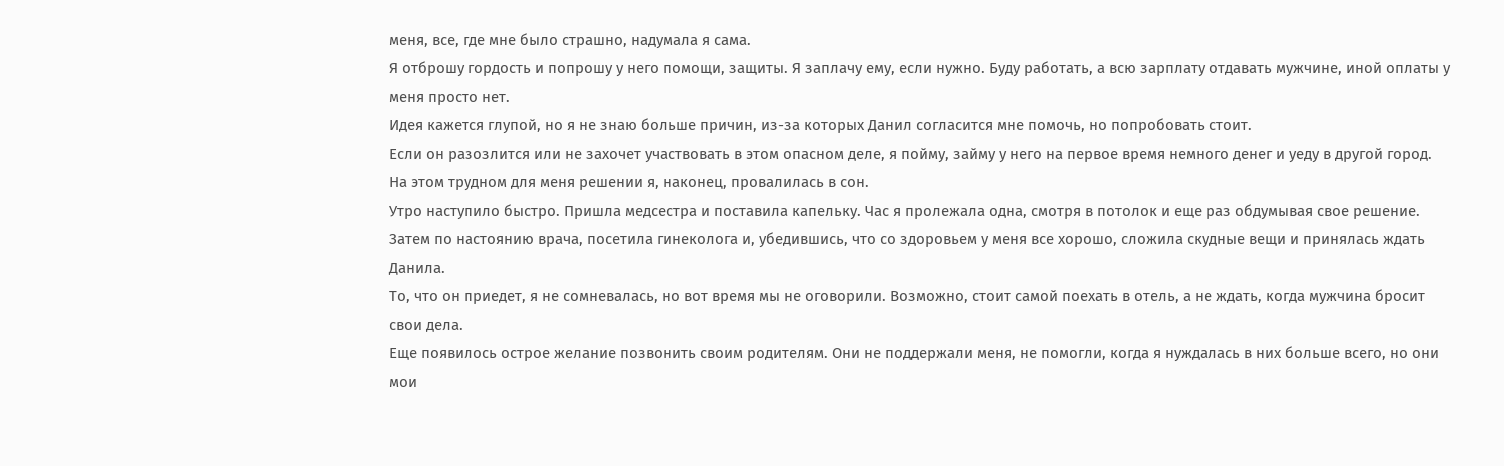меня, все, где мне было страшно, надумала я сама.
Я отброшу гордость и попрошу у него помощи, защиты. Я заплачу ему, если нужно. Буду работать, а всю зарплату отдавать мужчине, иной оплаты у меня просто нет.
Идея кажется глупой, но я не знаю больше причин, из-за которых Данил согласится мне помочь, но попробовать стоит.
Если он разозлится или не захочет участвовать в этом опасном деле, я пойму, займу у него на первое время немного денег и уеду в другой город.
На этом трудном для меня решении я, наконец, провалилась в сон.
Утро наступило быстро. Пришла медсестра и поставила капельку. Час я пролежала одна, смотря в потолок и еще раз обдумывая свое решение. Затем по настоянию врача, посетила гинеколога и, убедившись, что со здоровьем у меня все хорошо, сложила скудные вещи и принялась ждать Данила.
То, что он приедет, я не сомневалась, но вот время мы не оговорили. Возможно, стоит самой поехать в отель, а не ждать, когда мужчина бросит свои дела.
Еще появилось острое желание позвонить своим родителям. Они не поддержали меня, не помогли, когда я нуждалась в них больше всего, но они мои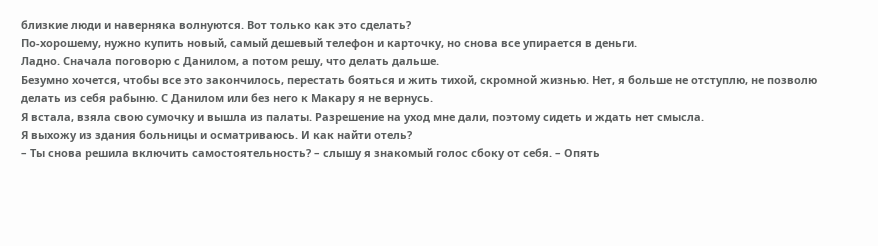близкие люди и наверняка волнуются. Вот только как это сделать?
По-хорошему, нужно купить новый, самый дешевый телефон и карточку, но снова все упирается в деньги.
Ладно. Сначала поговорю с Данилом, а потом решу, что делать дальше.
Безумно хочется, чтобы все это закончилось, перестать бояться и жить тихой, скромной жизнью. Нет, я больше не отступлю, не позволю делать из себя рабыню. С Данилом или без него к Макару я не вернусь.
Я встала, взяла свою сумочку и вышла из палаты. Разрешение на уход мне дали, поэтому сидеть и ждать нет смысла.
Я выхожу из здания больницы и осматриваюсь. И как найти отель?
– Ты снова решила включить самостоятельность? – слышу я знакомый голос сбоку от себя. – Опять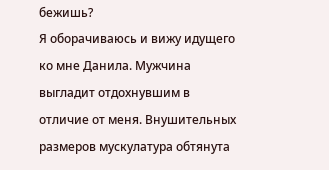бежишь?
Я оборачиваюсь и вижу идущего ко мне Данила. Мужчина выгладит отдохнувшим в отличие от меня. Внушительных размеров мускулатура обтянута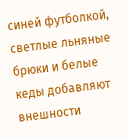синей футболкой, светлые льняные брюки и белые кеды добавляют внешности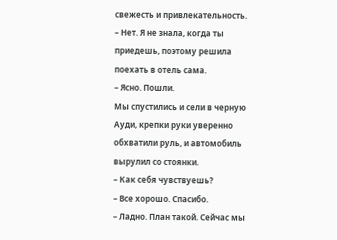свежесть и привлекательность.
– Нет. Я не знала, когда ты приедешь, поэтому решила поехать в отель сама.
– Ясно. Пошли.
Мы спустились и сели в черную Ауди, крепки руки уверенно обхватили руль, и автомобиль вырулил со стоянки.
– Как себя чувствуешь?
– Все хорошо. Спасибо.
– Ладно. План такой. Сейчас мы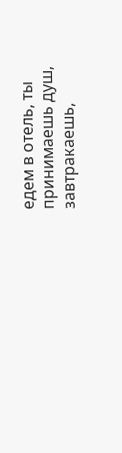едем в отель, ты принимаешь душ, завтракаешь,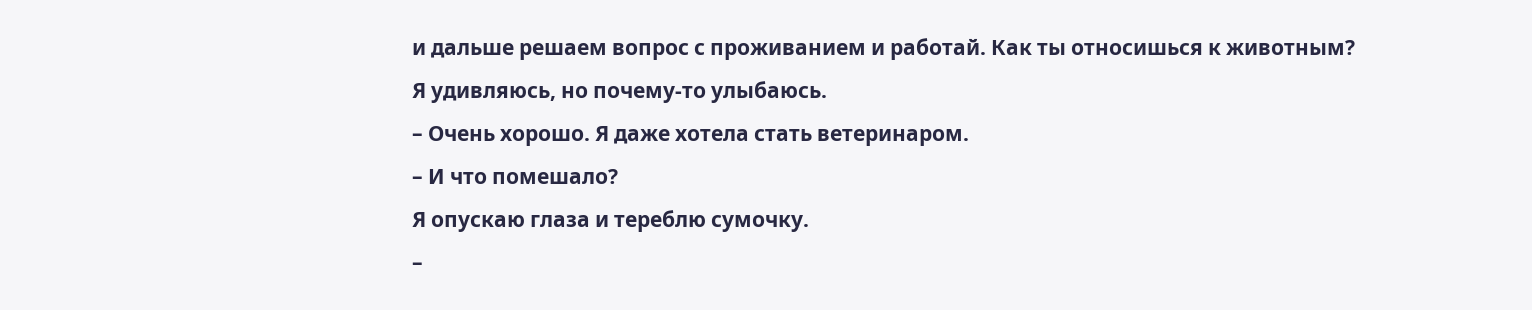и дальше решаем вопрос с проживанием и работай. Как ты относишься к животным?
Я удивляюсь, но почему-то улыбаюсь.
– Очень хорошо. Я даже хотела стать ветеринаром.
– И что помешало?
Я опускаю глаза и тереблю сумочку.
–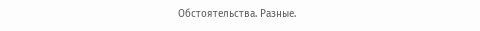Обстоятельства. Разные.